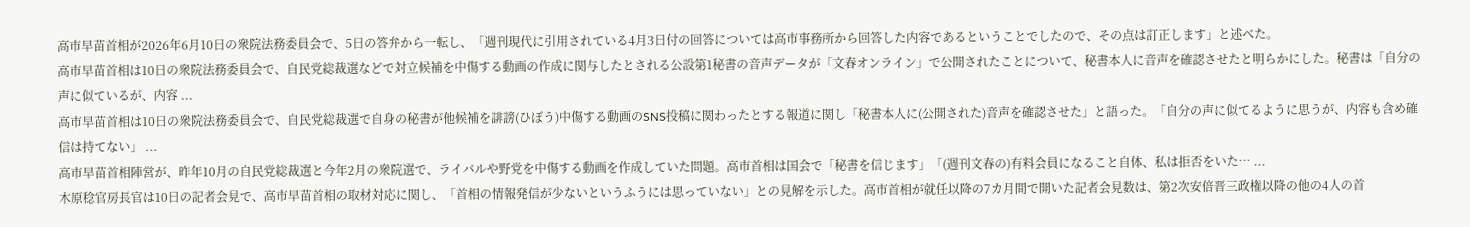高市早苗首相が2026年6月10日の衆院法務委員会で、5日の答弁から一転し、「週刊現代に引用されている4月3日付の回答については高市事務所から回答した内容であるということでしたので、その点は訂正します」と述べた。
高市早苗首相は10日の衆院法務委員会で、自民党総裁選などで対立候補を中傷する動画の作成に関与したとされる公設第1秘書の音声データが「文春オンライン」で公開されたことについて、秘書本人に音声を確認させたと明らかにした。秘書は「自分の声に似ているが、内容 ...
高市早苗首相は10日の衆院法務委員会で、自民党総裁選で自身の秘書が他候補を誹謗(ひぼう)中傷する動画のSNS投稿に関わったとする報道に関し「秘書本人に(公開された)音声を確認させた」と語った。「自分の声に似てるように思うが、内容も含め確信は持てない」 ...
高市早苗首相陣営が、昨年10月の自民党総裁選と今年2月の衆院選で、ライバルや野党を中傷する動画を作成していた問題。高市首相は国会で「秘書を信じます」「(週刊文春の)有料会員になること自体、私は拒否をいた… ...
木原稔官房長官は10日の記者会見で、高市早苗首相の取材対応に関し、「首相の情報発信が少ないというふうには思っていない」との見解を示した。高市首相が就任以降の7カ月間で開いた記者会見数は、第2次安倍晋三政権以降の他の4人の首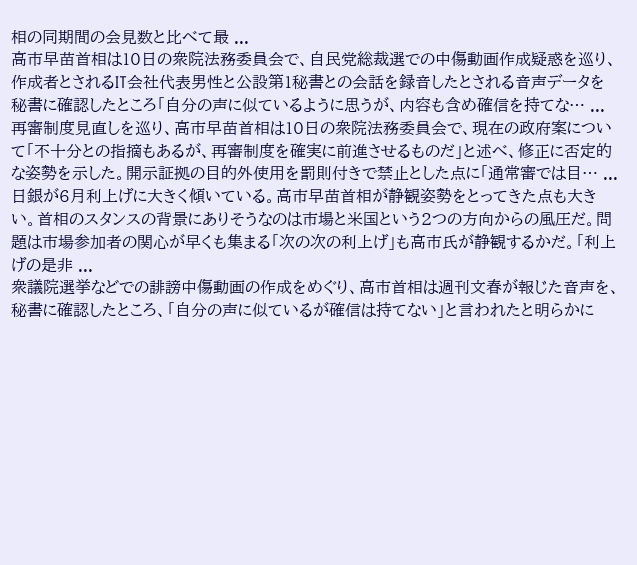相の同期間の会見数と比べて最 ...
高市早苗首相は10日の衆院法務委員会で、自民党総裁選での中傷動画作成疑惑を巡り、作成者とされるIT会社代表男性と公設第1秘書との会話を録音したとされる音声データを秘書に確認したところ「自分の声に似ているように思うが、内容も含め確信を持てな… ...
再審制度見直しを巡り、高市早苗首相は10日の衆院法務委員会で、現在の政府案について「不十分との指摘もあるが、再審制度を確実に前進させるものだ」と述べ、修正に否定的な姿勢を示した。開示証拠の目的外使用を罰則付きで禁止とした点に「通常審では目… ...
日銀が6月利上げに大きく傾いている。高市早苗首相が静観姿勢をとってきた点も大きい。首相のスタンスの背景にありそうなのは市場と米国という2つの方向からの風圧だ。問題は市場参加者の関心が早くも集まる「次の次の利上げ」も高市氏が静観するかだ。「利上げの是非 ...
衆議院選挙などでの誹謗中傷動画の作成をめぐり、高市首相は週刊文春が報じた音声を、秘書に確認したところ、「自分の声に似ているが確信は持てない」と言われたと明らかに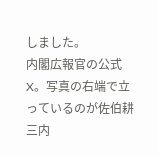しました。
内閣広報官の公式X。写真の右端で立っているのが佐伯耕三内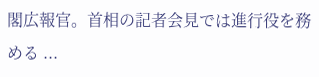閣広報官。首相の記者会見では進行役を務める ...